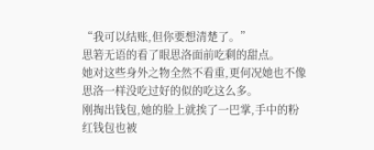“我可以结账,但你要想清楚了。”
思箬无语的看了眼思洛面前吃剩的甜点。
她对这些身外之物全然不看重,更何况她也不像思洛一样没吃过好的似的吃这么多。
刚掏出钱包,她的脸上就挨了一巴掌,手中的粉红钱包也被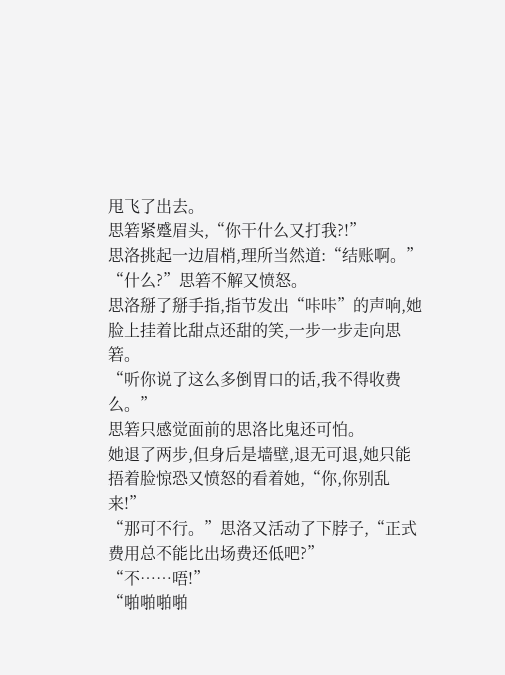甩飞了出去。
思箬紧蹙眉头,“你干什么又打我?!”
思洛挑起一边眉梢,理所当然道:“结账啊。”
“什么?”思箬不解又愤怒。
思洛掰了掰手指,指节发出“咔咔”的声响,她脸上挂着比甜点还甜的笑,一步一步走向思箬。
“听你说了这么多倒胃口的话,我不得收费么。”
思箬只感觉面前的思洛比鬼还可怕。
她退了两步,但身后是墙壁,退无可退,她只能捂着脸惊恐又愤怒的看着她,“你,你别乱来!”
“那可不行。”思洛又活动了下脖子,“正式费用总不能比出场费还低吧?”
“不……唔!”
“啪啪啪啪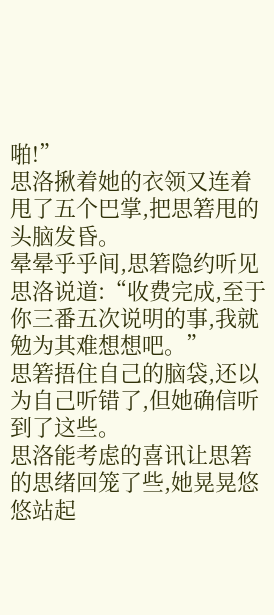啪!”
思洛揪着她的衣领又连着甩了五个巴掌,把思箬甩的头脑发昏。
晕晕乎乎间,思箬隐约听见思洛说道:“收费完成,至于你三番五次说明的事,我就勉为其难想想吧。”
思箬捂住自己的脑袋,还以为自己听错了,但她确信听到了这些。
思洛能考虑的喜讯让思箬的思绪回笼了些,她晃晃悠悠站起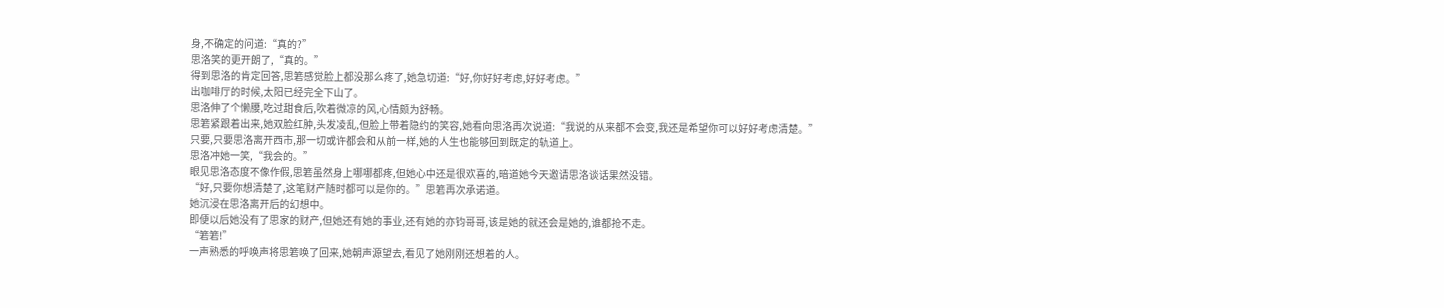身,不确定的问道:“真的?”
思洛笑的更开朗了,“真的。”
得到思洛的肯定回答,思箬感觉脸上都没那么疼了,她急切道:“好,你好好考虑,好好考虑。”
出咖啡厅的时候,太阳已经完全下山了。
思洛伸了个懒腰,吃过甜食后,吹着微凉的风,心情颇为舒畅。
思箬紧跟着出来,她双脸红肿,头发凌乱,但脸上带着隐约的笑容,她看向思洛再次说道:“我说的从来都不会变,我还是希望你可以好好考虑清楚。”
只要,只要思洛离开西市,那一切或许都会和从前一样,她的人生也能够回到既定的轨道上。
思洛冲她一笑,“我会的。”
眼见思洛态度不像作假,思箬虽然身上哪哪都疼,但她心中还是很欢喜的,暗道她今天邀请思洛谈话果然没错。
“好,只要你想清楚了,这笔财产随时都可以是你的。”思箬再次承诺道。
她沉浸在思洛离开后的幻想中。
即便以后她没有了思家的财产,但她还有她的事业,还有她的亦钧哥哥,该是她的就还会是她的,谁都抢不走。
“箬箬!”
一声熟悉的呼唤声将思箬唤了回来,她朝声源望去,看见了她刚刚还想着的人。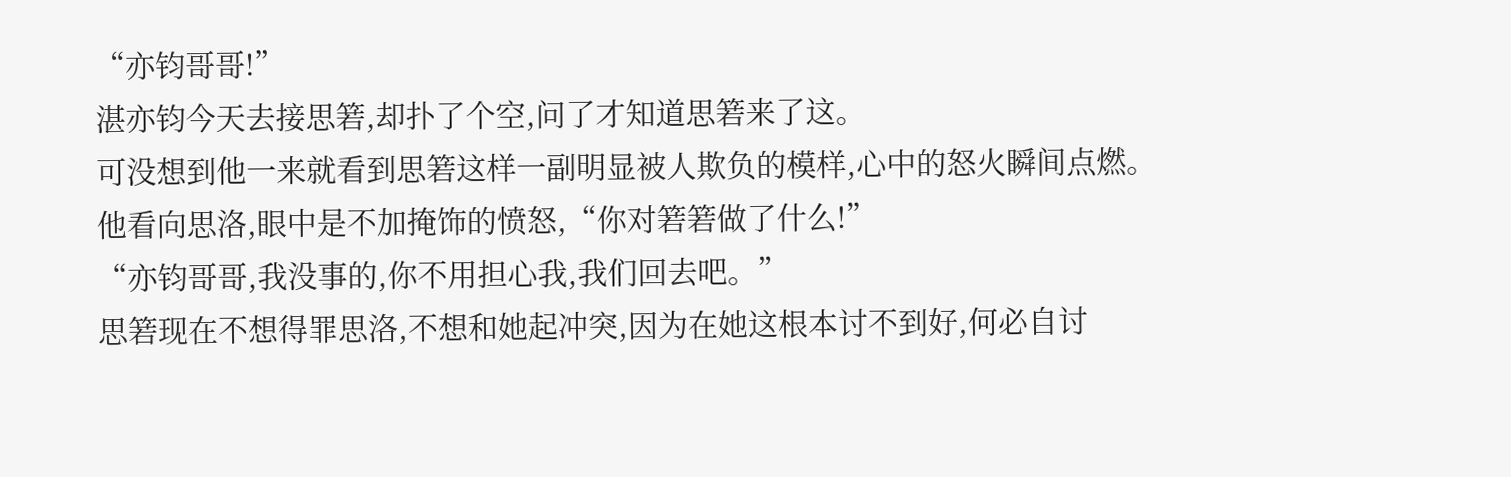“亦钧哥哥!”
湛亦钧今天去接思箬,却扑了个空,问了才知道思箬来了这。
可没想到他一来就看到思箬这样一副明显被人欺负的模样,心中的怒火瞬间点燃。
他看向思洛,眼中是不加掩饰的愤怒,“你对箬箬做了什么!”
“亦钧哥哥,我没事的,你不用担心我,我们回去吧。”
思箬现在不想得罪思洛,不想和她起冲突,因为在她这根本讨不到好,何必自讨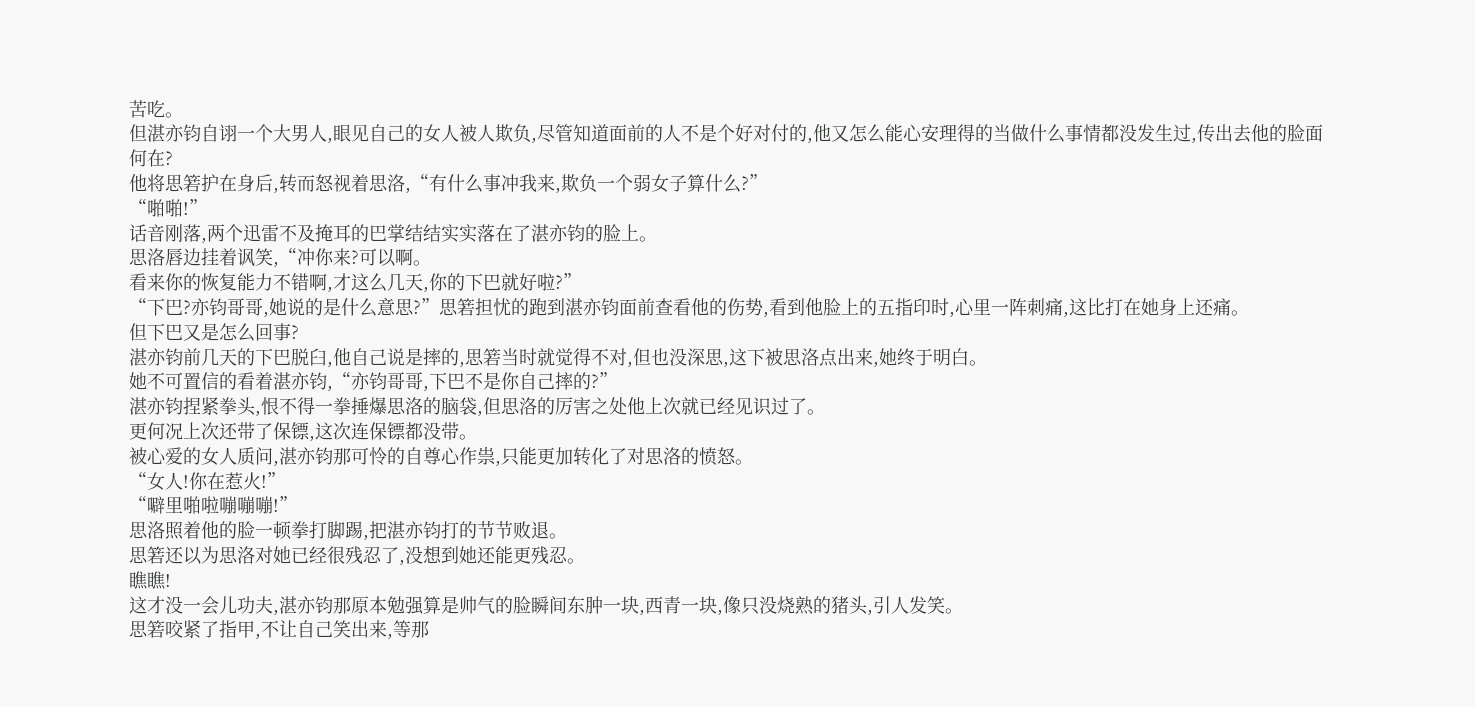苦吃。
但湛亦钧自诩一个大男人,眼见自己的女人被人欺负,尽管知道面前的人不是个好对付的,他又怎么能心安理得的当做什么事情都没发生过,传出去他的脸面何在?
他将思箬护在身后,转而怒视着思洛,“有什么事冲我来,欺负一个弱女子算什么?”
“啪啪!”
话音刚落,两个迅雷不及掩耳的巴掌结结实实落在了湛亦钧的脸上。
思洛唇边挂着讽笑,“冲你来?可以啊。
看来你的恢复能力不错啊,才这么几天,你的下巴就好啦?”
“下巴?亦钧哥哥,她说的是什么意思?”思箬担忧的跑到湛亦钧面前查看他的伤势,看到他脸上的五指印时,心里一阵刺痛,这比打在她身上还痛。
但下巴又是怎么回事?
湛亦钧前几天的下巴脱臼,他自己说是摔的,思箬当时就觉得不对,但也没深思,这下被思洛点出来,她终于明白。
她不可置信的看着湛亦钧,“亦钧哥哥,下巴不是你自己摔的?”
湛亦钧捏紧拳头,恨不得一拳捶爆思洛的脑袋,但思洛的厉害之处他上次就已经见识过了。
更何况上次还带了保镖,这次连保镖都没带。
被心爱的女人质问,湛亦钧那可怜的自尊心作祟,只能更加转化了对思洛的愤怒。
“女人!你在惹火!”
“噼里啪啦嘣嘣嘣!”
思洛照着他的脸一顿拳打脚踢,把湛亦钧打的节节败退。
思箬还以为思洛对她已经很残忍了,没想到她还能更残忍。
瞧瞧!
这才没一会儿功夫,湛亦钧那原本勉强算是帅气的脸瞬间东肿一块,西青一块,像只没烧熟的猪头,引人发笑。
思箬咬紧了指甲,不让自己笑出来,等那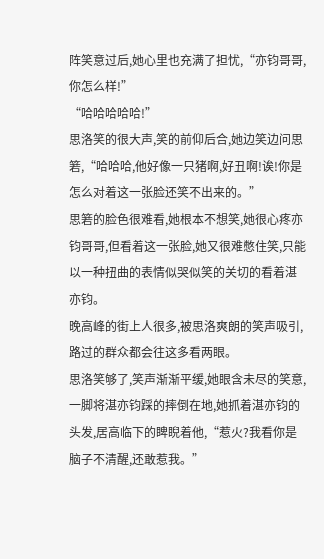阵笑意过后,她心里也充满了担忧,“亦钧哥哥,你怎么样!”
“哈哈哈哈哈!”
思洛笑的很大声,笑的前仰后合,她边笑边问思箬,“哈哈哈,他好像一只猪啊,好丑啊!诶!你是怎么对着这一张脸还笑不出来的。”
思箬的脸色很难看,她根本不想笑,她很心疼亦钧哥哥,但看着这一张脸,她又很难憋住笑,只能以一种扭曲的表情似哭似笑的关切的看着湛亦钧。
晚高峰的街上人很多,被思洛爽朗的笑声吸引,路过的群众都会往这多看两眼。
思洛笑够了,笑声渐渐平缓,她眼含未尽的笑意,一脚将湛亦钧踩的摔倒在地,她抓着湛亦钧的头发,居高临下的睥睨着他,“惹火?我看你是脑子不清醒,还敢惹我。”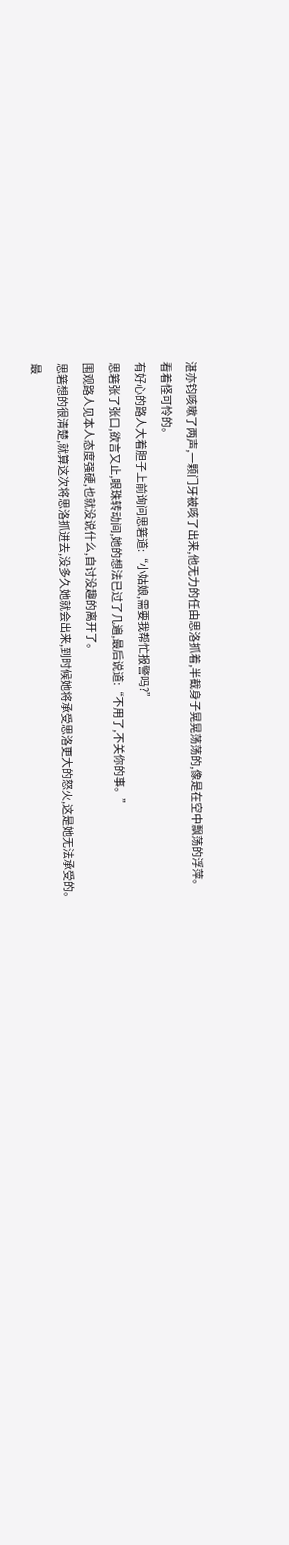湛亦钧咳嗽了两声,一颗门牙被咳了出来,他无力的任由思洛抓着,半截身子晃晃荡荡的,像是在空中飘荡的浮萍。
看着怪可怜的。
有好心的路人大着胆子上前询问思箬道:“小姑娘,需要我帮忙报警吗?”
思箬张了张口,欲言又止,眼珠转动间,她的想法已过了几遍,最后说道:“不用了,不关你的事。”
围观路人见本人态度强硬,也就没说什么,自讨没趣的离开了。
思箬想的很清楚,就算这次将思洛抓进去,没多久她就会出来,到时候她将承受思洛更大的怒火,这是她无法承受的。
最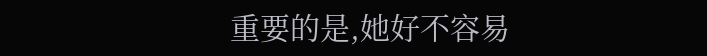重要的是,她好不容易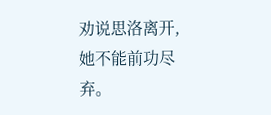劝说思洛离开,她不能前功尽弃。